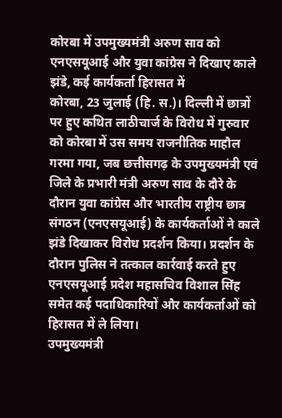कोरबा में उपमुख्यमंत्री अरुण साव को एनएसयूआई और युवा कांग्रेस ने दिखाए काले झंडे, कई कार्यकर्ता हिरासत में
कोरबा, 23 जुलाई (हि. स.)। दिल्ली में छात्रों पर हुए कथित लाठीचार्ज के विरोध में गुरुवार को कोरबा में उस समय राजनीतिक माहौल गरमा गया, जब छत्तीसगढ़ के उपमुख्यमंत्री एवं जिले के प्रभारी मंत्री अरुण साव के दौरे के दौरान युवा कांग्रेस और भारतीय राष्ट्रीय छात्र संगठन (एनएसयूआई) के कार्यकर्ताओं ने काले झंडे दिखाकर विरोध प्रदर्शन किया। प्रदर्शन के दौरान पुलिस ने तत्काल कार्रवाई करते हुए एनएसयूआई प्रदेश महासचिव विशाल सिंह समेत कई पदाधिकारियों और कार्यकर्ताओं को हिरासत में ले लिया।
उपमुख्यमंत्री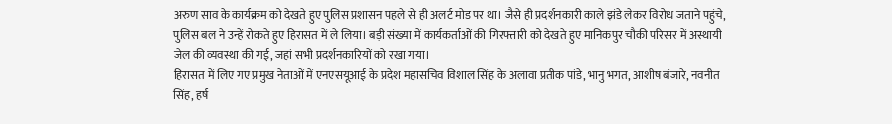अरुण साव के कार्यक्रम को देखते हुए पुलिस प्रशासन पहले से ही अलर्ट मोड पर था। जैसे ही प्रदर्शनकारी काले झंडे लेकर विरोध जताने पहुंचे, पुलिस बल ने उन्हें रोकते हुए हिरासत में ले लिया। बड़ी संख्या में कार्यकर्ताओं की गिरफ्तारी को देखते हुए मानिकपुर चौकी परिसर में अस्थायी जेल की व्यवस्था की गई, जहां सभी प्रदर्शनकारियों को रखा गया।
हिरासत में लिए गए प्रमुख नेताओं में एनएसयूआई के प्रदेश महासचिव विशाल सिंह के अलावा प्रतीक पांडे, भानु भगत, आशीष बंजारे, नवनीत सिंह, हर्ष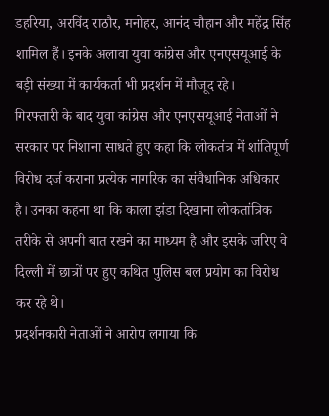डहरिया, अरविंद राठौर, मनोहर, आनंद चौहान और महेंद्र सिंह शामिल हैं। इनके अलावा युवा कांग्रेस और एनएसयूआई के बड़ी संख्या में कार्यकर्ता भी प्रदर्शन में मौजूद रहे।
गिरफ्तारी के बाद युवा कांग्रेस और एनएसयूआई नेताओं ने सरकार पर निशाना साधते हुए कहा कि लोकतंत्र में शांतिपूर्ण विरोध दर्ज कराना प्रत्येक नागरिक का संवैधानिक अधिकार है। उनका कहना था कि काला झंडा दिखाना लोकतांत्रिक तरीके से अपनी बात रखने का माध्यम है और इसके जरिए वे दिल्ली में छात्रों पर हुए कथित पुलिस बल प्रयोग का विरोध कर रहे थे।
प्रदर्शनकारी नेताओं ने आरोप लगाया कि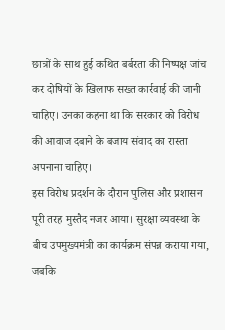छात्रों के साथ हुई कथित बर्बरता की निष्पक्ष जांच कर दोषियों के खिलाफ सख्त कार्रवाई की जानी चाहिए। उनका कहना था कि सरकार को विरोध की आवाज दबाने के बजाय संवाद का रास्ता अपनाना चाहिए।
इस विरोध प्रदर्शन के दौरान पुलिस और प्रशासन पूरी तरह मुस्तैद नजर आया। सुरक्षा व्यवस्था के बीच उपमुख्यमंत्री का कार्यक्रम संपन्न कराया गया, जबकि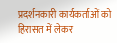प्रदर्शनकारी कार्यकर्ताओं को हिरासत में लेकर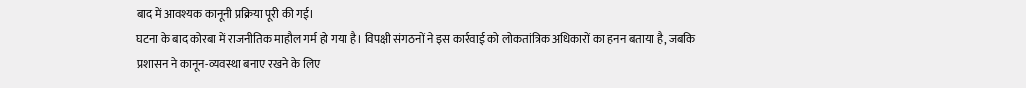बाद में आवश्यक कानूनी प्रक्रिया पूरी की गई।
घटना के बाद कोरबा में राजनीतिक माहौल गर्म हो गया है। विपक्षी संगठनों ने इस कार्रवाई को लोकतांत्रिक अधिकारों का हनन बताया है, जबकि प्रशासन ने कानून-व्यवस्था बनाए रखने के लिए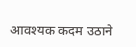आवश्यक कदम उठाने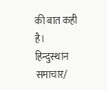की बात कही है।
हिन्दुस्थान समाचार/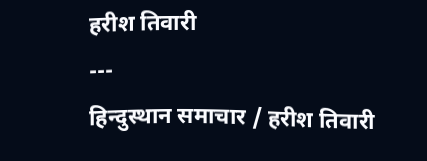हरीश तिवारी
---
हिन्दुस्थान समाचार / हरीश तिवारी